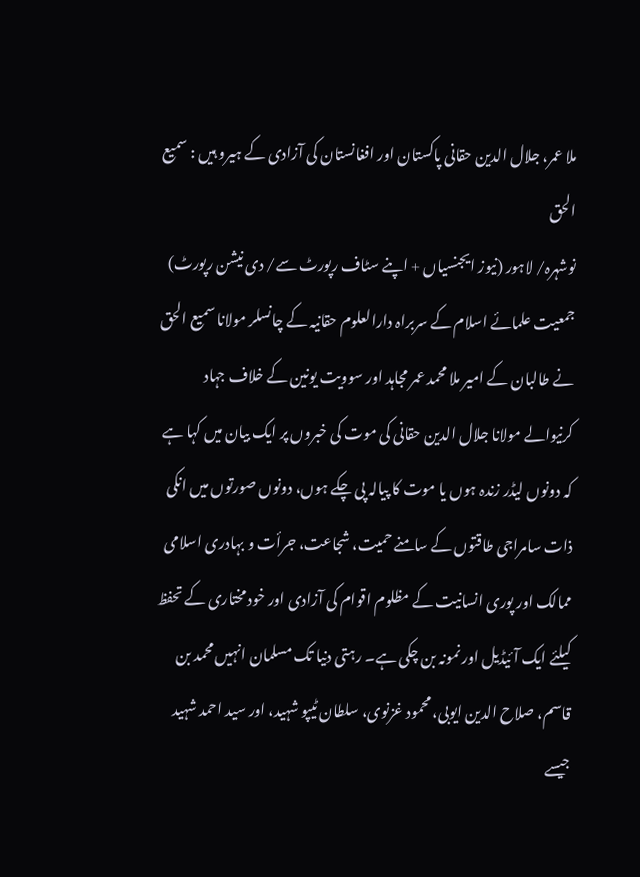ملا عمر، جلال الدین حقانی پاکستان اور افغانستان کی آزادی کے ہیرو ہیں : سمیع الحق
نوشہرہ/ لاہور (نیوز ایجنسیاں + اپنے سٹاف رپورٹ سے/ دی نیشن رپورٹ) جمعیت علمائے اسلام کے سربراہ دارالعلوم حقانیہ کے چانسلر مولانا سمیع الحق نے طالبان کے امیر ملا محمد عمر مجاہد اور سوویت یونین کے خلاف جہاد کرنیوالے مولانا جلال الدین حقانی کی موت کی خبروں پر ایک بیان میں کہا ہے کہ دونوں لیڈر زندہ ہوں یا موت کا پیالہ پی چکے ہوں، دونوں صورتوں میں انکی ذات سامراجی طاقتوں کے سامنے حمیت، شجاعت، جرأت و بہادری اسلامی ممالک اور پوری انسانیت کے مظلوم اقوام کی آزادی اور خود مختاری کے تحفظ کیلئے ایک آئیڈیل اور نمونہ بن چکی ہے۔ رہتی دنیا تک مسلمان انہیں محمد بن قاسم، صلاح الدین ایوبی، محمود غزنوی، سلطان ٹیپو شہید، اور سید احمد شہید جیسے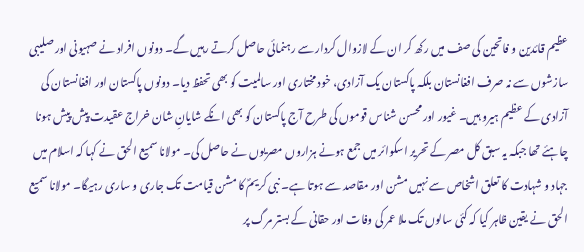عظیم قائدین و فاتحین کی صف میں رکھ کر ان کے لازوال کردار سے رہنمائی حاصل کرتے رہیں گے۔ دونوں افراد نے صہیونی اور صلیبی سازشوں سے نہ صرف افغانستان بلکہ پاکستان یک آزادی، خود مختاری اور سالمیت کو بھی تحفظ دیا۔ دونوں پاکستان اور افغانستان کی آزادی کے عظیم ہیرو ہیں۔ غیور اور محسن شناس قوموں کی طرح آج پاکستان کو بھی انکے شایانِ شان خراج عقیدت پیش پیش ہونا چاہئے تھا جبکہ یہ سبق کل مصر کے تحریر اسکوائر میں جمع ہونے ہزاروں مصریوں نے حاصل کی۔ مولانا سمیع الحق نے کہا کہ اسلام میں جہاد و شہادت کا تعلق اشخاص سے نہیں مشن اور مقاصد سے ہوتا ہے۔ نبی کریمؐ کا مشن قیامت تک جاری و ساری رہیگا۔ مولانا سمیع الحق نے یقین ظاہر کیا کہ کئی سالوں تک ملا عمر کی وفات اور حقانی کے بستر مرگ پر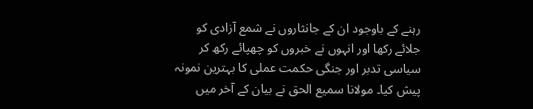رہنے کے باوجود ان کے جانثاروں نے شمع آزادی کو جلائے رکھا اور انہوں نے خبروں کو چھپائے رکھ کر سیاسی تدبر اور جنگی حکمت عملی کا بہترین نمونہ پیش کیا۔ مولانا سمیع الحق نے بیان کے آخر میں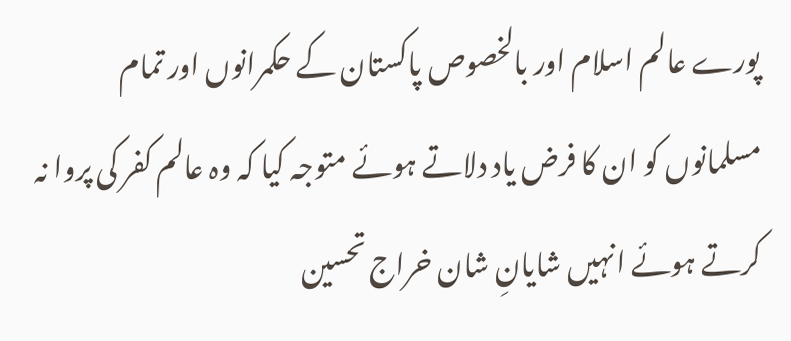پورے عالم اسلام اور بالخصوص پاکستان کے حکمرانوں اور تمام مسلمانوں کو ان کا فرض یاد دلاتے ہوئے متوجہ کیا کہ وہ عالم کفر کی پروا نہ کرتے ہوئے انہیں شایانِ شان خراج تحسین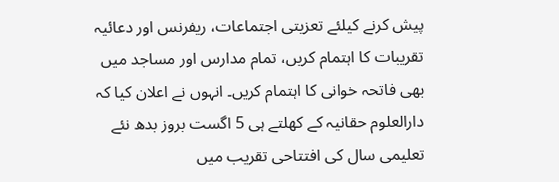پیش کرنے کیلئے تعزیتی اجتماعات، ریفرنس اور دعائیہ تقریبات کا اہتمام کریں، تمام مدارس اور مساجد میں بھی فاتحہ خوانی کا اہتمام کریں۔ انہوں نے اعلان کیا کہ دارالعلوم حقانیہ کے کھلتے ہی 5 اگست بروز بدھ نئے تعلیمی سال کی افتتاحی تقریب میں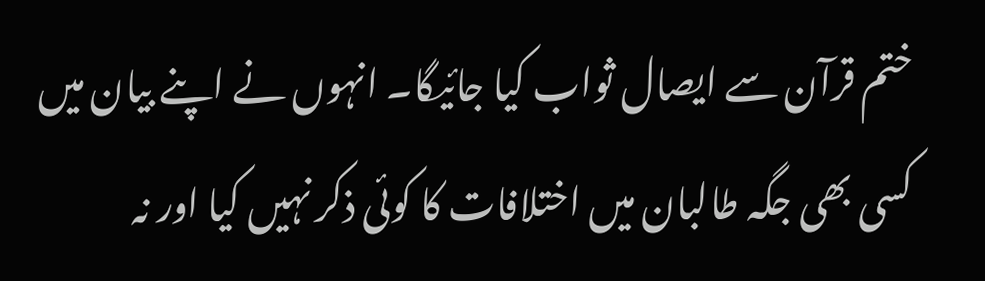ختم قرآن سے ایصال ثواب کیا جائیگا۔ انہوں نے اپنے بیان میں کسی بھی جگہ طالبان میں اختلافات کا کوئی ذکر نہیں کیا اور نہ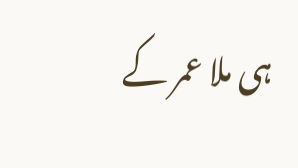ہی ملا عمر کے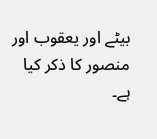بیٹے اور یعقوب اور منصور کا ذکر کیا ہے۔